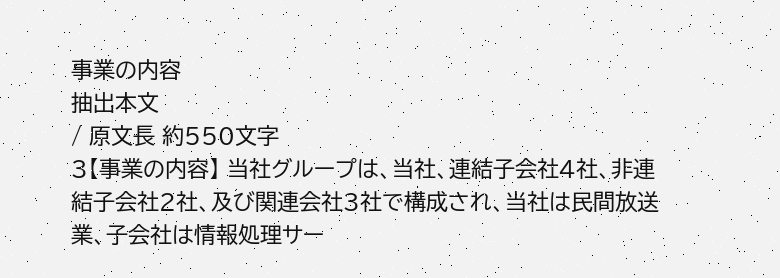事業の内容
抽出本文
/ 原文長 約550文字
3【事業の内容】 当社グループは、当社、連結子会社4社、非連結子会社2社、及び関連会社3社で構成され、当社は民間放送業、子会社は情報処理サー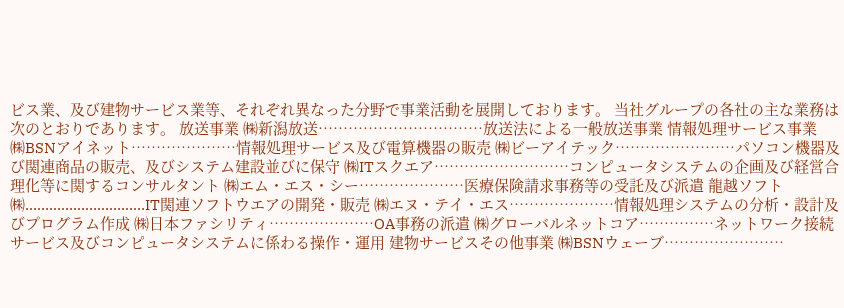ビス業、及び建物サービス業等、それぞれ異なった分野で事業活動を展開しております。 当社グループの各社の主な業務は次のとおりであります。 放送事業 ㈱新潟放送……………………………放送法による一般放送事業 情報処理サービス事業 ㈱BSNアイネット…………………情報処理サービス及び電算機器の販売 ㈱ビーアイテック……………………パソコン機器及び関連商品の販売、及びシステム建設並びに保守 ㈱ITスクエア………………………コンピュータシステムの企画及び経営合理化等に関するコンサルタント ㈱エム・エス・シー…………………医療保険請求事務等の受託及び派遣 龍越ソフト㈱…………………………IT関連ソフトウエアの開発・販売 ㈱エヌ・テイ・エス…………………情報処理システムの分析・設計及びプログラム作成 ㈱日本ファシリティ…………………OA事務の派遣 ㈱グローバルネットコア……………ネットワーク接続サービス及びコンピュータシステムに係わる操作・運用 建物サービスその他事業 ㈱BSNウェーブ……………………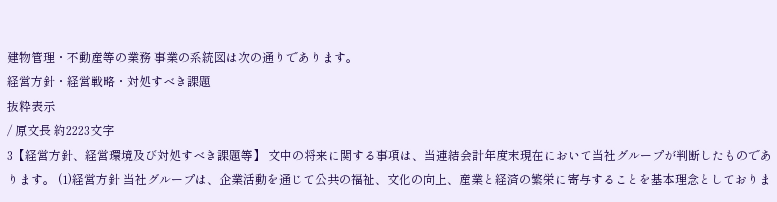建物管理・不動産等の業務 事業の系統図は次の通りであります。
経営方針・経営戦略・対処すべき課題
抜粋表示
/ 原文長 約2223文字
3【経営方針、経営環境及び対処すべき課題等】 文中の将来に関する事項は、当連結会計年度末現在において当社グループが判断したものであります。 (1)経営方針 当社グループは、企業活動を通じて公共の福祉、文化の向上、産業と経済の繁栄に寄与することを基本理念としておりま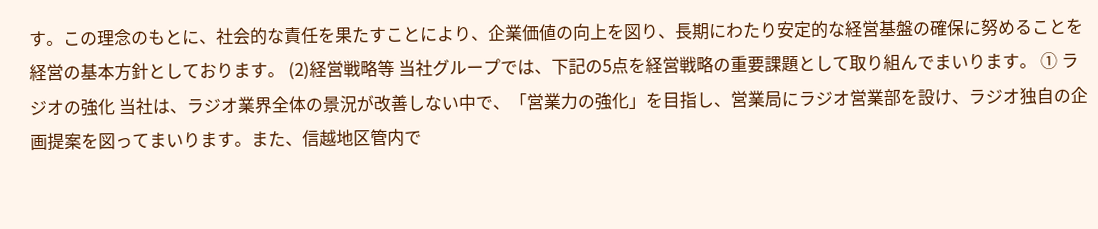す。この理念のもとに、社会的な責任を果たすことにより、企業価値の向上を図り、長期にわたり安定的な経営基盤の確保に努めることを経営の基本方針としております。 (2)経営戦略等 当社グループでは、下記の5点を経営戦略の重要課題として取り組んでまいります。 ① ラジオの強化 当社は、ラジオ業界全体の景況が改善しない中で、「営業力の強化」を目指し、営業局にラジオ営業部を設け、ラジオ独自の企画提案を図ってまいります。また、信越地区管内で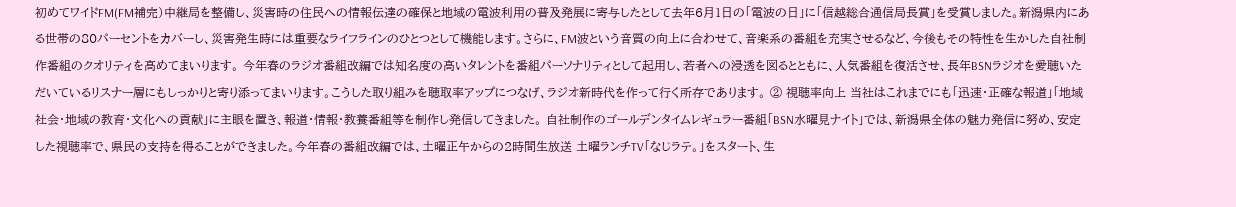初めてワイドFM(FM補完)中継局を整備し、災害時の住民への情報伝達の確保と地域の電波利用の普及発展に寄与したとして去年6月1日の「電波の日」に「信越総合通信局長賞」を受賞しました。新潟県内にある世帯の80パーセントをカバーし、災害発生時には重要なライフラインのひとつとして機能します。さらに、FM波という音質の向上に合わせて、音楽系の番組を充実させるなど、今後もその特性を生かした自社制作番組のクオリティを高めてまいります。 今年春のラジオ番組改編では知名度の高いタレントを番組パーソナリティとして起用し、若者への浸透を図るとともに、人気番組を復活させ、長年BSNラジオを愛聴いただいているリスナー層にもしっかりと寄り添ってまいります。こうした取り組みを聴取率アップにつなげ、ラジオ新時代を作って行く所存であります。 ② 視聴率向上 当社はこれまでにも「迅速・正確な報道」「地域社会・地域の教育・文化への貢献」に主眼を置き、報道・情報・教養番組等を制作し発信してきました。 自社制作のゴールデンタイムレギュラー番組「BSN水曜見ナイト」では、新潟県全体の魅力発信に努め、安定した視聴率で、県民の支持を得ることができました。今年春の番組改編では、土曜正午からの2時間生放送 土曜ランチTV「なじラテ。」をスタート、生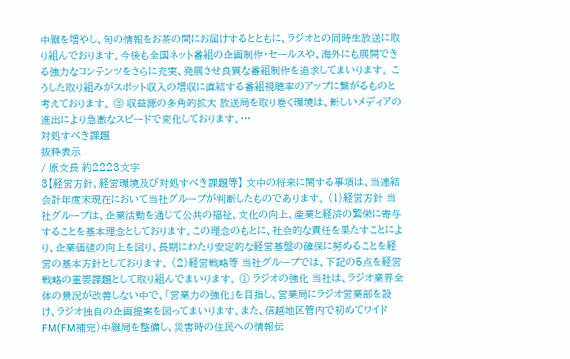中継を増やし、旬の情報をお茶の間にお届けするとともに、ラジオとの同時生放送に取り組んでおります。今後も全国ネット番組の企画制作・セールスや、海外にも展開できる強力なコンテンツをさらに充実、発展させ良質な番組制作を追求してまいります。 こうした取り組みがスポット収入の増収に直結する番組視聴率のアップに繋がるものと考えております。 ③ 収益源の多角的拡大 放送局を取り巻く環境は、新しいメディアの進出により急激なスピードで変化しております。…
対処すべき課題
抜粋表示
/ 原文長 約2223文字
3【経営方針、経営環境及び対処すべき課題等】 文中の将来に関する事項は、当連結会計年度末現在において当社グループが判断したものであります。 (1)経営方針 当社グループは、企業活動を通じて公共の福祉、文化の向上、産業と経済の繁栄に寄与することを基本理念としております。この理念のもとに、社会的な責任を果たすことにより、企業価値の向上を図り、長期にわたり安定的な経営基盤の確保に努めることを経営の基本方針としております。 (2)経営戦略等 当社グループでは、下記の5点を経営戦略の重要課題として取り組んでまいります。 ① ラジオの強化 当社は、ラジオ業界全体の景況が改善しない中で、「営業力の強化」を目指し、営業局にラジオ営業部を設け、ラジオ独自の企画提案を図ってまいります。また、信越地区管内で初めてワイドFM(FM補完)中継局を整備し、災害時の住民への情報伝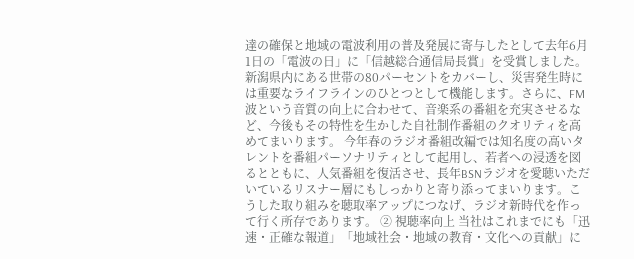達の確保と地域の電波利用の普及発展に寄与したとして去年6月1日の「電波の日」に「信越総合通信局長賞」を受賞しました。新潟県内にある世帯の80パーセントをカバーし、災害発生時には重要なライフラインのひとつとして機能します。さらに、FM波という音質の向上に合わせて、音楽系の番組を充実させるなど、今後もその特性を生かした自社制作番組のクオリティを高めてまいります。 今年春のラジオ番組改編では知名度の高いタレントを番組パーソナリティとして起用し、若者への浸透を図るとともに、人気番組を復活させ、長年BSNラジオを愛聴いただいているリスナー層にもしっかりと寄り添ってまいります。こうした取り組みを聴取率アップにつなげ、ラジオ新時代を作って行く所存であります。 ② 視聴率向上 当社はこれまでにも「迅速・正確な報道」「地域社会・地域の教育・文化への貢献」に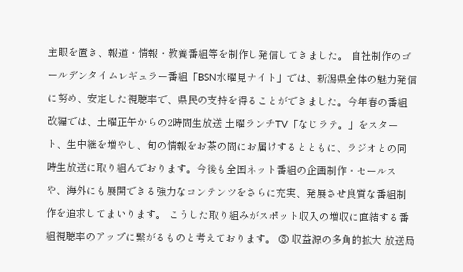主眼を置き、報道・情報・教養番組等を制作し発信してきました。 自社制作のゴールデンタイムレギュラー番組「BSN水曜見ナイト」では、新潟県全体の魅力発信に努め、安定した視聴率で、県民の支持を得ることができました。今年春の番組改編では、土曜正午からの2時間生放送 土曜ランチTV「なじラテ。」をスタート、生中継を増やし、旬の情報をお茶の間にお届けするとともに、ラジオとの同時生放送に取り組んでおります。今後も全国ネット番組の企画制作・セールスや、海外にも展開できる強力なコンテンツをさらに充実、発展させ良質な番組制作を追求してまいります。 こうした取り組みがスポット収入の増収に直結する番組視聴率のアップに繋がるものと考えております。 ③ 収益源の多角的拡大 放送局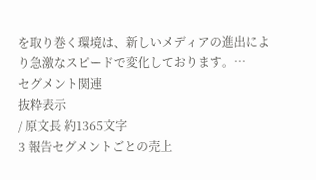を取り巻く環境は、新しいメディアの進出により急激なスピードで変化しております。…
セグメント関連
抜粋表示
/ 原文長 約1365文字
3 報告セグメントごとの売上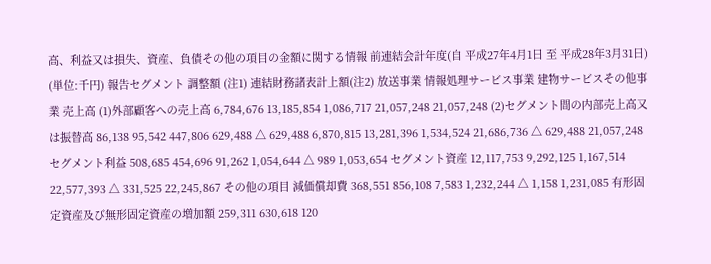高、利益又は損失、資産、負債その他の項目の金額に関する情報 前連結会計年度(自 平成27年4月1日 至 平成28年3月31日) (単位:千円) 報告セグメント 調整額 (注1) 連結財務諸表計上額(注2) 放送事業 情報処理サービス事業 建物サービスその他事業 売上高 (1)外部顧客への売上高 6,784,676 13,185,854 1,086,717 21,057,248 21,057,248 (2)セグメント間の内部売上高又は振替高 86,138 95,542 447,806 629,488 △ 629,488 6,870,815 13,281,396 1,534,524 21,686,736 △ 629,488 21,057,248 セグメント利益 508,685 454,696 91,262 1,054,644 △ 989 1,053,654 セグメント資産 12,117,753 9,292,125 1,167,514 22,577,393 △ 331,525 22,245,867 その他の項目 減価償却費 368,551 856,108 7,583 1,232,244 △ 1,158 1,231,085 有形固定資産及び無形固定資産の増加額 259,311 630,618 120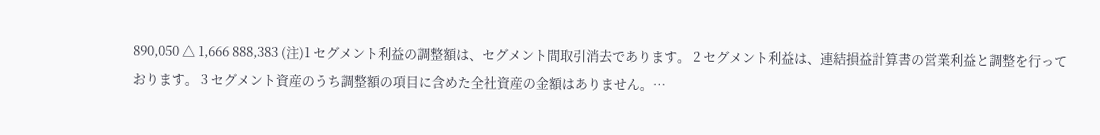890,050 △ 1,666 888,383 (注)1 セグメント利益の調整額は、セグメント間取引消去であります。 2 セグメント利益は、連結損益計算書の営業利益と調整を行っております。 3 セグメント資産のうち調整額の項目に含めた全社資産の金額はありません。…